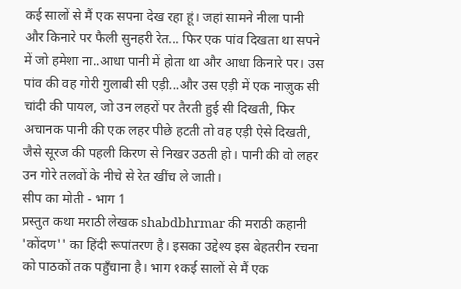कई सालों से मैं एक सपना देख रहा हूं। जहां सामने नीला पानी और किनारे पर फैली सुनहरी रेत... फिर एक पांव दिखता था सपने में जो हमेशा ना..आधा पानी में होता था और आधा किनारे पर। उस पांव की वह गोरी गुलाबी सी एड़ी...और उस एड़ी में एक नाज़ुक सी चांदी की पायल, जो उन लहरों पर तैरती हुई सी दिखती, फिर अचानक पानी की एक लहर पीछे हटती तो वह एड़ी ऐसे दिखती, जैसे सूरज की पहली किरण से निखर उठती हो। पानी की वो लहर उन गोरे तलवों के नीचे से रेत खींच ले जाती।
सीप का मोती - भाग 1
प्रस्तुत कथा मराठी लेखक shabdbhrmar की मराठी कहानी 'कोंदण'' का हिंदी रूपांतरण है। इसका उद्देश्य इस बेहतरीन रचना को पाठकों तक पहुँचाना है। भाग १कई सालों से मैं एक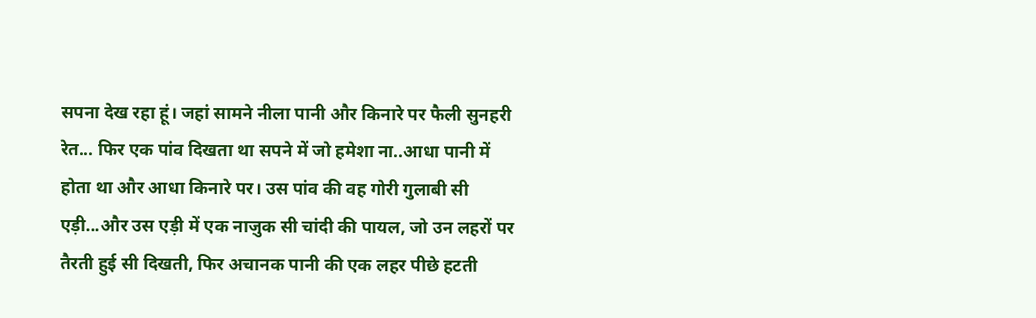सपना देख रहा हूं। जहां सामने नीला पानी और किनारे पर फैली सुनहरी रेत... फिर एक पांव दिखता था सपने में जो हमेशा ना..आधा पानी में होता था और आधा किनारे पर। उस पांव की वह गोरी गुलाबी सी एड़ी...और उस एड़ी में एक नाज़ुक सी चांदी की पायल, जो उन लहरों पर तैरती हुई सी दिखती, फिर अचानक पानी की एक लहर पीछे हटती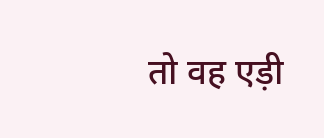तो वह एड़ी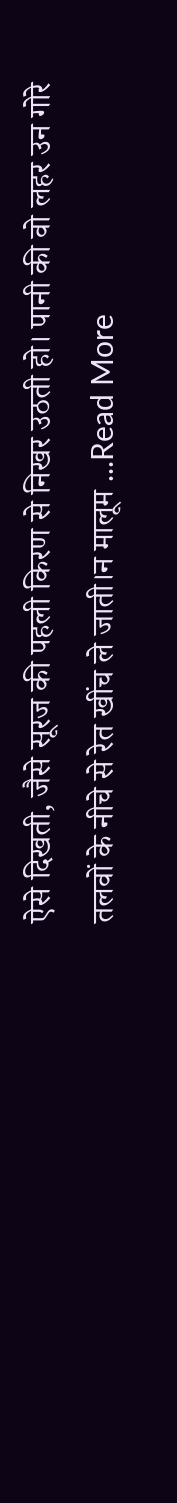ऐसे दिखती, जैसे सूरज की पहली किरण से निखर उठती हो। पानी की वो लहर उन गोरे तलवों के नीचे से रेत खींच ले जाती।न मालूम ...Read More